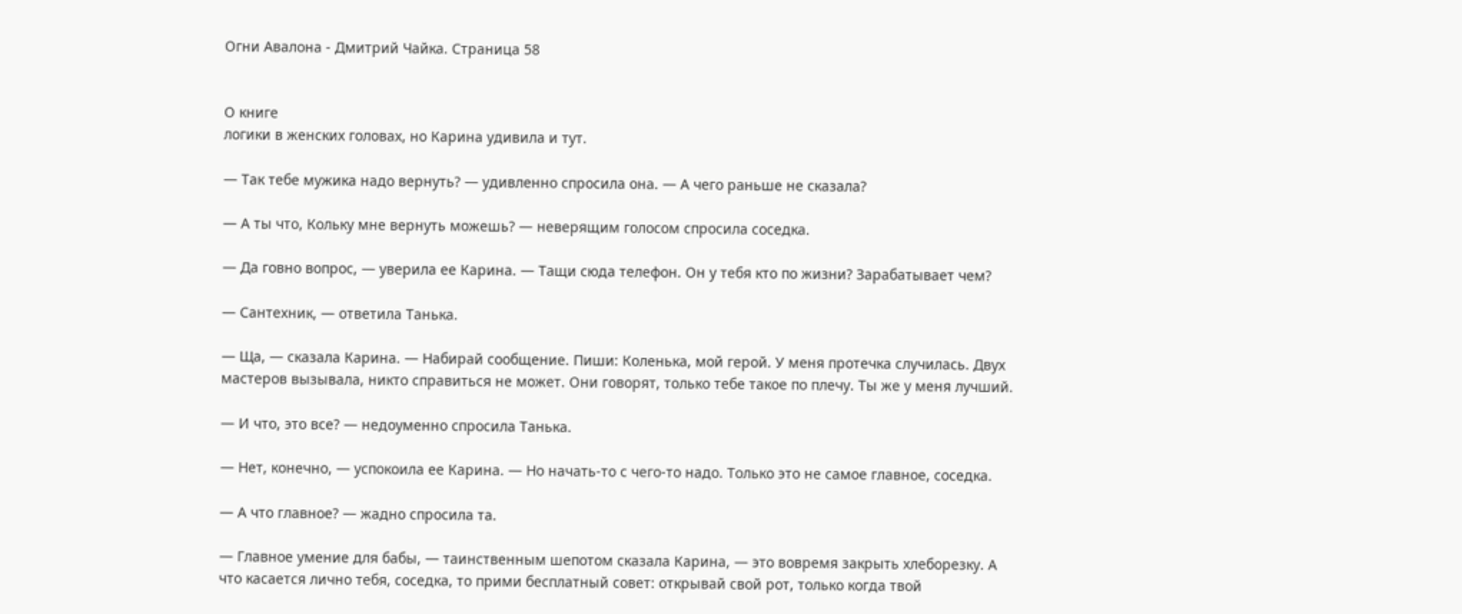Огни Авалона - Дмитрий Чайка. Страница 58


О книге
логики в женских головах, но Карина удивила и тут.

— Так тебе мужика надо вернуть? — удивленно спросила она. — А чего раньше не сказала?

— А ты что, Кольку мне вернуть можешь? — неверящим голосом спросила соседка.

— Да говно вопрос, — уверила ее Карина. — Тащи сюда телефон. Он у тебя кто по жизни? Зарабатывает чем?

— Сантехник, — ответила Танька.

— Ща, — сказала Карина. — Набирай сообщение. Пиши: Коленька, мой герой. У меня протечка случилась. Двух мастеров вызывала, никто справиться не может. Они говорят, только тебе такое по плечу. Ты же у меня лучший.

— И что, это все? — недоуменно спросила Танька.

— Нет, конечно, — успокоила ее Карина. — Но начать-то с чего-то надо. Только это не самое главное, соседка.

— А что главное? — жадно спросила та.

— Главное умение для бабы, — таинственным шепотом сказала Карина, — это вовремя закрыть хлеборезку. А что касается лично тебя, соседка, то прими бесплатный совет: открывай свой рот, только когда твой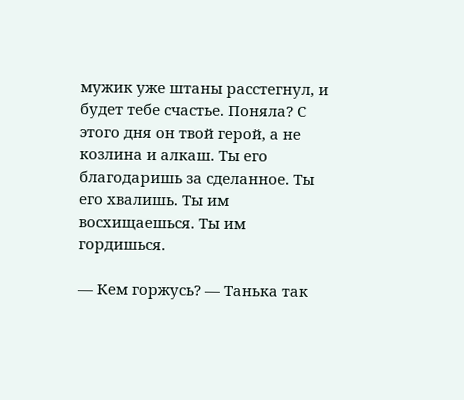мужик уже штаны расстегнул, и будет тебе счастье. Поняла? С этого дня он твой герой, а не козлина и алкаш. Ты его благодаришь за сделанное. Ты его хвалишь. Ты им восхищаешься. Ты им гордишься.

— Кем горжусь? — Танька так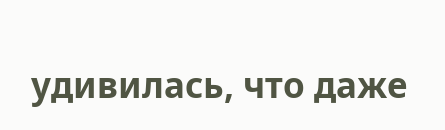удивилась, что даже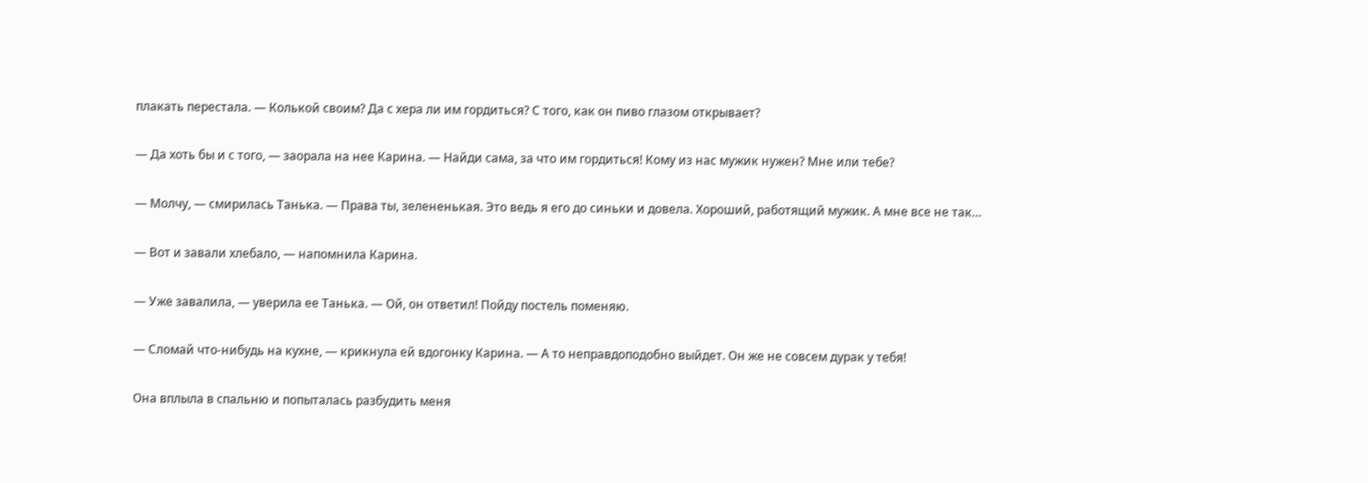плакать перестала. — Колькой своим? Да с хера ли им гордиться? С того, как он пиво глазом открывает?

— Да хоть бы и с того, — заорала на нее Карина. — Найди сама, за что им гордиться! Кому из нас мужик нужен? Мне или тебе?

— Молчу, — смирилась Танька. — Права ты, зелененькая. Это ведь я его до синьки и довела. Хороший, работящий мужик. А мне все не так…

— Вот и завали хлебало, — напомнила Карина.

— Уже завалила, — уверила ее Танька. — Ой, он ответил! Пойду постель поменяю.

— Сломай что-нибудь на кухне, — крикнула ей вдогонку Карина. — А то неправдоподобно выйдет. Он же не совсем дурак у тебя!

Она вплыла в спальню и попыталась разбудить меня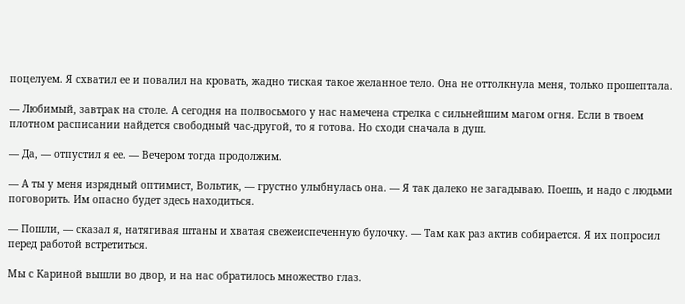поцелуем. Я схватил ее и повалил на кровать, жадно тиская такое желанное тело. Она не оттолкнула меня, только прошептала.

— Любимый, завтрак на столе. А сегодня на полвосьмого у нас намечена стрелка с сильнейшим магом огня. Если в твоем плотном расписании найдется свободный час-другой, то я готова. Но сходи сначала в душ.

— Да, — отпустил я ее. — Вечером тогда продолжим.

— А ты у меня изрядный оптимист, Вольтик, — грустно улыбнулась она. — Я так далеко не загадываю. Поешь, и надо с людьми поговорить. Им опасно будет здесь находиться.

— Пошли, — сказал я, натягивая штаны и хватая свежеиспеченную булочку. — Там как раз актив собирается. Я их попросил перед работой встретиться.

Мы с Кариной вышли во двор, и на нас обратилось множество глаз.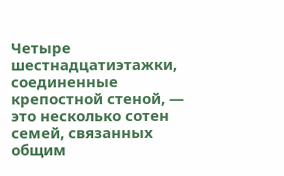Четыре шестнадцатиэтажки, соединенные крепостной стеной, — это несколько сотен семей, связанных общим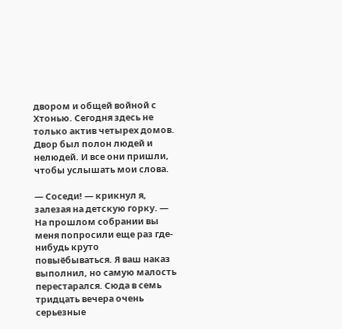двором и общей войной с Хтонью. Сегодня здесь не только актив четырех домов. Двор был полон людей и нелюдей. И все они пришли, чтобы услышать мои слова.

— Соседи! — крикнул я, залезая на детскую горку. — На прошлом собрании вы меня попросили еще раз где-нибудь круто повыёбываться. Я ваш наказ выполнил, но самую малость перестарался. Сюда в семь тридцать вечера очень серьезные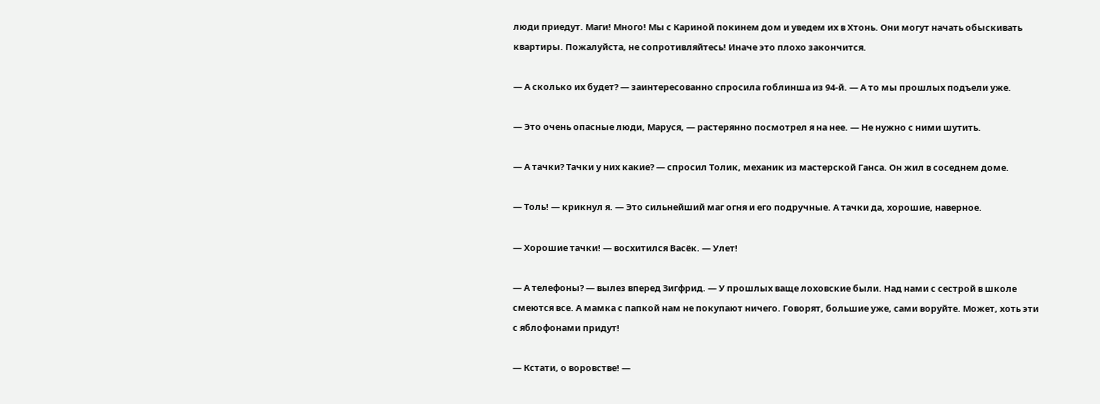люди приедут. Маги! Много! Мы с Кариной покинем дом и уведем их в Хтонь. Они могут начать обыскивать квартиры. Пожалуйста, не сопротивляйтесь! Иначе это плохо закончится.

— А сколько их будет? — заинтересованно спросила гоблинша из 94-й. — А то мы прошлых подъели уже.

— Это очень опасные люди, Маруся, — растерянно посмотрел я на нее. — Не нужно с ними шутить.

— А тачки? Тачки у них какие? — спросил Толик, механик из мастерской Ганса. Он жил в соседнем доме.

— Толь! — крикнул я. — Это сильнейший маг огня и его подручные. А тачки да, хорошие, наверное.

— Хорошие тачки! — восхитился Васёк. — Улет!

— А телефоны? — вылез вперед Зигфрид. — У прошлых ваще лоховские были. Над нами с сестрой в школе смеются все. А мамка с папкой нам не покупают ничего. Говорят, большие уже, сами воруйте. Может, хоть эти с яблофонами придут!

— Кстати, о воровстве! —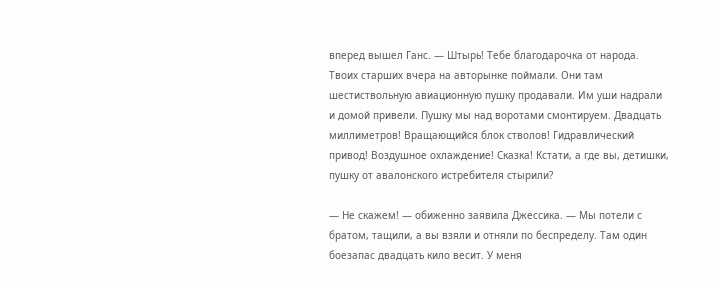вперед вышел Ганс. — Штырь! Тебе благодарочка от народа. Твоих старших вчера на авторынке поймали. Они там шестиствольную авиационную пушку продавали. Им уши надрали и домой привели. Пушку мы над воротами смонтируем. Двадцать миллиметров! Вращающийся блок стволов! Гидравлический привод! Воздушное охлаждение! Сказка! Кстати, а где вы, детишки, пушку от авалонского истребителя стырили?

— Не скажем! — обиженно заявила Джессика. — Мы потели с братом, тащили, а вы взяли и отняли по беспределу. Там один боезапас двадцать кило весит. У меня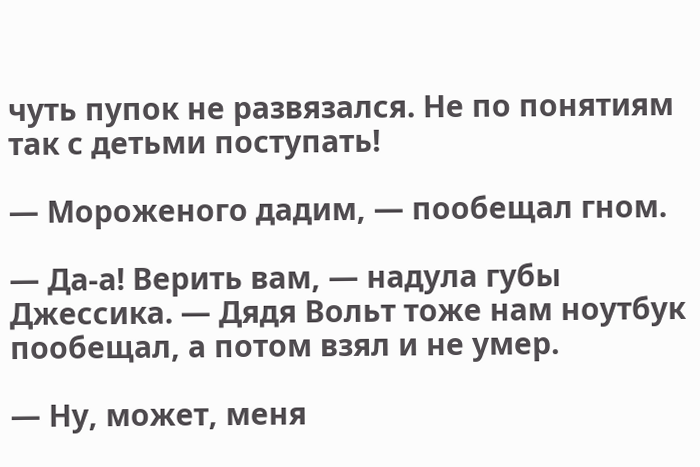чуть пупок не развязался. Не по понятиям так с детьми поступать!

— Мороженого дадим, — пообещал гном.

— Да-а! Верить вам, — надула губы Джессика. — Дядя Вольт тоже нам ноутбук пообещал, а потом взял и не умер.

— Ну, может, меня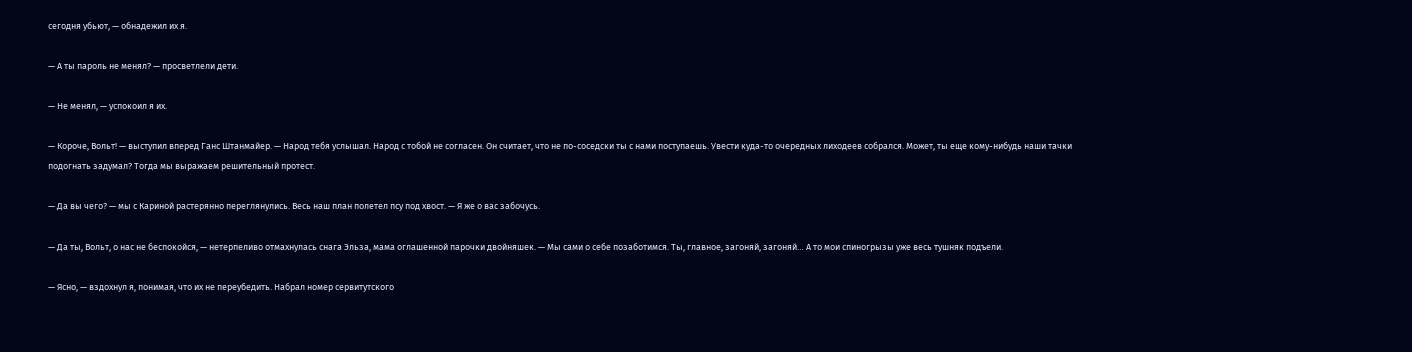сегодня убьют, — обнадежил их я.

— А ты пароль не менял? — просветлели дети.

— Не менял, — успокоил я их.

— Короче, Вольт! — выступил вперед Ганс Штанмайер. — Народ тебя услышал. Народ с тобой не согласен. Он считает, что не по-соседски ты с нами поступаешь. Увести куда-то очередных лиходеев собрался. Может, ты еще кому-нибудь наши тачки подогнать задумал? Тогда мы выражаем решительный протест.

— Да вы чего? — мы с Кариной растерянно переглянулись. Весь наш план полетел псу под хвост. — Я же о вас забочусь.

— Да ты, Вольт, о нас не беспокойся, — нетерпеливо отмахнулась снага Эльза, мама оглашенной парочки двойняшек. — Мы сами о себе позаботимся. Ты, главное, загоняй, загоняй… А то мои спиногрызы уже весь тушняк подъели.

— Ясно, — вздохнул я, понимая, что их не переубедить. Набрал номер сервитутского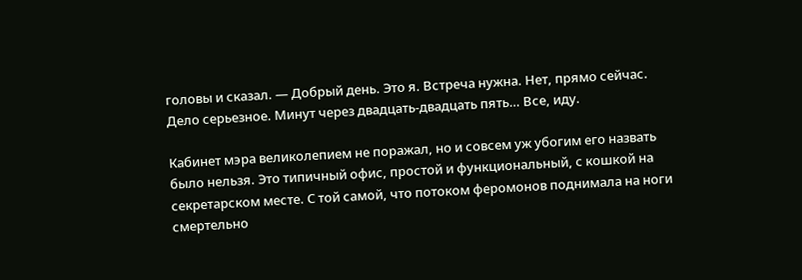головы и сказал. — Добрый день. Это я. Встреча нужна. Нет, прямо сейчас. Дело серьезное. Минут через двадцать-двадцать пять… Все, иду.

Кабинет мэра великолепием не поражал, но и совсем уж убогим его назвать было нельзя. Это типичный офис, простой и функциональный, с кошкой на секретарском месте. С той самой, что потоком феромонов поднимала на ноги смертельно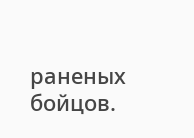раненых бойцов.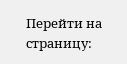Перейти на страницу: